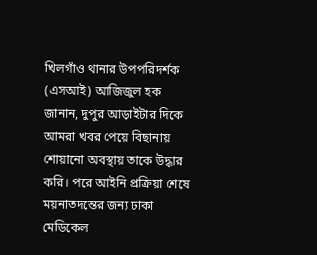খিলগাঁও থানার উপপরিদর্শক (এসআই) আজিজুল হক জানান, দুপুর আড়াইটার দিকে আমরা খবর পেয়ে বিছানায় শোয়ানো অবস্থায় তাকে উদ্ধার করি। পরে আইনি প্রক্রিয়া শেষে ময়নাতদন্তের জন্য ঢাকা মেডিকেল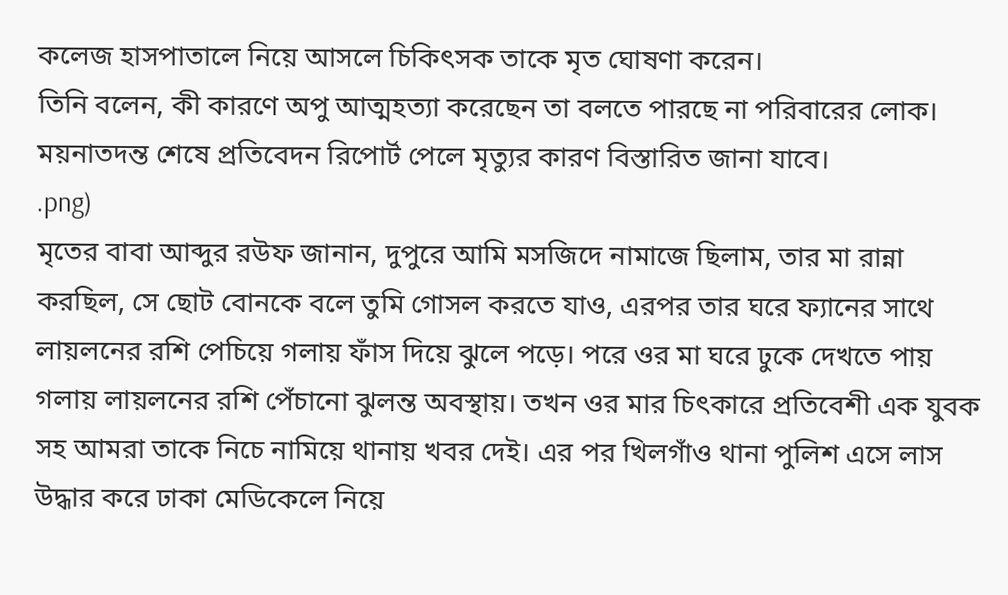কলেজ হাসপাতালে নিয়ে আসলে চিকিৎসক তাকে মৃত ঘোষণা করেন।
তিনি বলেন, কী কারণে অপু আত্মহত্যা করেছেন তা বলতে পারছে না পরিবারের লোক। ময়নাতদন্ত শেষে প্রতিবেদন রিপোর্ট পেলে মৃত্যুর কারণ বিস্তারিত জানা যাবে।
.png)
মৃতের বাবা আব্দুর রউফ জানান, দুপুরে আমি মসজিদে নামাজে ছিলাম, তার মা রান্না করছিল, সে ছোট বোনকে বলে তুমি গোসল করতে যাও, এরপর তার ঘরে ফ্যানের সাথে লায়লনের রশি পেচিয়ে গলায় ফাঁস দিয়ে ঝুলে পড়ে। পরে ওর মা ঘরে ঢুকে দেখতে পায় গলায় লায়লনের রশি পেঁচানো ঝুলন্ত অবস্থায়। তখন ওর মার চিৎকারে প্রতিবেশী এক যুবক সহ আমরা তাকে নিচে নামিয়ে থানায় খবর দেই। এর পর খিলগাঁও থানা পুলিশ এসে লাস উদ্ধার করে ঢাকা মেডিকেলে নিয়ে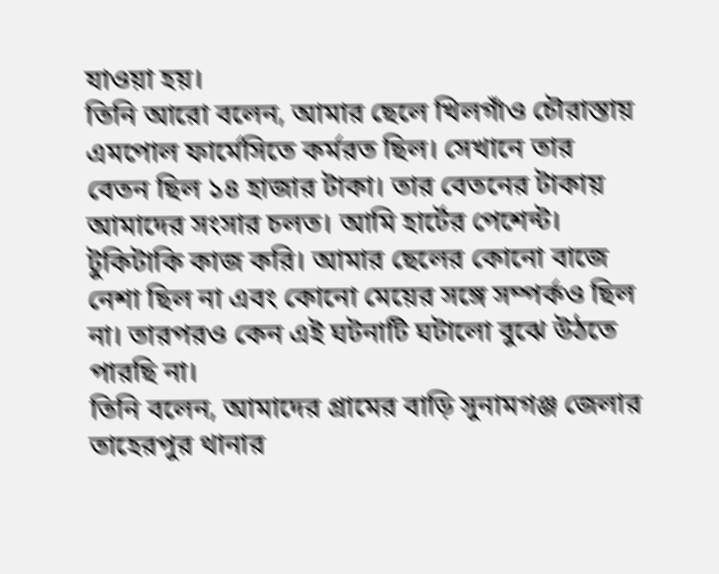যাওয়া হয়।
তিনি আরো বলেন, আমার ছেলে খিলগাঁও চৌরাস্তায় এমপোল ফার্মেসিতে কর্মরত ছিল। সেখানে তার বেতন ছিল ১৪ হাজার টাকা। তার বেতনের টাকায় আমাদের সংসার চলত। আমি হার্টের পেশেন্ট। টুকিটাকি কাজ করি। আমার ছেলের কোনো বাজে নেশা ছিল না এবং কোনো মেয়ের সঙ্গে সম্পর্কও ছিল না। তারপরও কেন এই ঘটনাটি ঘটালো বুঝে উঠতে পারছি না।
তিনি বলেন, আমাদের গ্রামের বাড়ি সুনামগঞ্জ জেলার তাহেরপুর থানার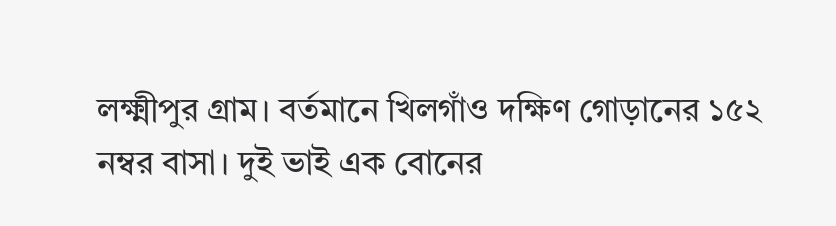লক্ষ্মীপুর গ্রাম। বর্তমানে খিলগাঁও দক্ষিণ গোড়ানের ১৫২ নম্বর বাসা। দুই ভাই এক বোনের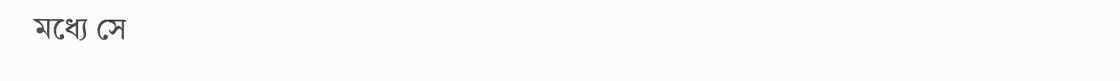মধ্যে সে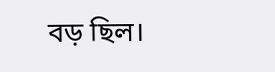বড় ছিল।